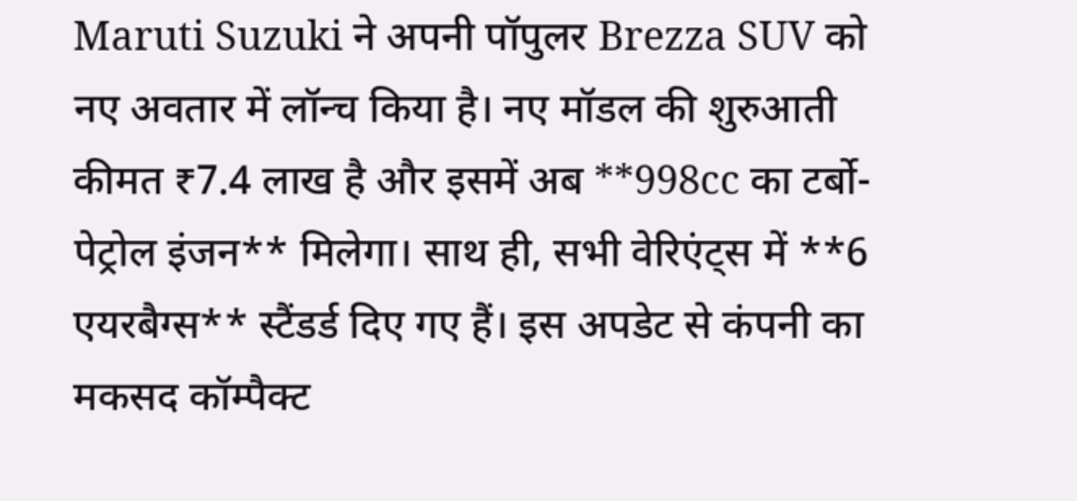Maruti Suzuki ने अपनी पॉपुलर Brezza SUV को नए अवतार में लॉन्च किया है। नए मॉडल की शुरुआती कीमत ₹7.4 लाख है और इसमें अब **998cc का टर्बो-पेट्रोल इंजन** मिलेगा। साथ ही, सभी वेरिएंट्स में **6 एयरबैग्स** स्टैंडर्ड दिए गए हैं। इस अपडेट से कंपनी का मकसद कॉम्पैक्ट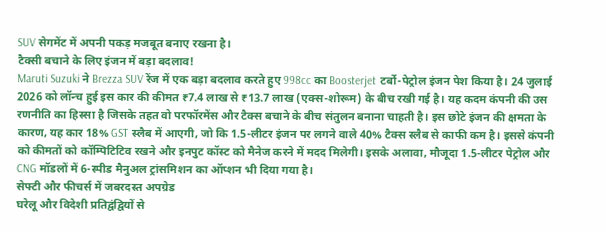SUV सेगमेंट में अपनी पकड़ मजबूत बनाए रखना है।
टैक्सी बचाने के लिए इंजन में बड़ा बदलाव!
Maruti Suzuki ने Brezza SUV रेंज में एक बड़ा बदलाव करते हुए 998cc का Boosterjet टर्बो-पेट्रोल इंजन पेश किया है। 24 जुलाई 2026 को लॉन्च हुई इस कार की कीमत ₹7.4 लाख से ₹13.7 लाख (एक्स-शोरूम) के बीच रखी गई है। यह कदम कंपनी की उस रणनीति का हिस्सा है जिसके तहत वो परफॉरमेंस और टैक्स बचाने के बीच संतुलन बनाना चाहती है। इस छोटे इंजन की क्षमता के कारण, यह कार 18% GST स्लैब में आएगी, जो कि 1.5-लीटर इंजन पर लगने वाले 40% टैक्स स्लैब से काफी कम है। इससे कंपनी को कीमतों को कॉम्पिटिटिव रखने और इनपुट कॉस्ट को मैनेज करने में मदद मिलेगी। इसके अलावा, मौजूदा 1.5-लीटर पेट्रोल और CNG मॉडलों में 6-स्पीड मैनुअल ट्रांसमिशन का ऑप्शन भी दिया गया है।
सेफ्टी और फीचर्स में जबरदस्त अपग्रेड
घरेलू और विदेशी प्रतिद्वंद्वियों से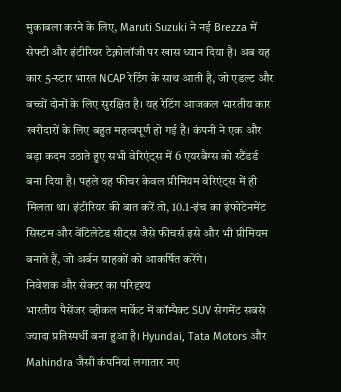मुकाबला करने के लिए, Maruti Suzuki ने नई Brezza में सेफ्टी और इंटीरियर टेक्नोलॉजी पर खास ध्यान दिया है। अब यह कार 5-स्टार भारत NCAP रेटिंग के साथ आती है, जो एडल्ट और बच्चों दोनों के लिए सुरक्षित है। यह रेटिंग आजकल भारतीय कार खरीदारों के लिए बहुत महत्वपूर्ण हो गई है। कंपनी ने एक और बड़ा कदम उठाते हुए सभी वेरिएंट्स में 6 एयरबैग्स को स्टैंडर्ड बना दिया है। पहले यह फीचर केवल प्रीमियम वेरिएंट्स में ही मिलता था। इंटीरियर की बात करें तो, 10.1-इंच का इंफोटेनमेंट सिस्टम और वेंटिलेटेड सीट्स जैसे फीचर्स इसे और भी प्रीमियम बनाते हैं, जो अर्बन ग्राहकों को आकर्षित करेंगे।
निवेशक और सेक्टर का परिदृश्य
भारतीय पैसेंजर व्हीकल मार्केट में कॉम्पैक्ट SUV सेगमेंट सबसे ज्यादा प्रतिस्पर्धी बना हुआ है। Hyundai, Tata Motors और Mahindra जैसी कंपनियां लगातार नए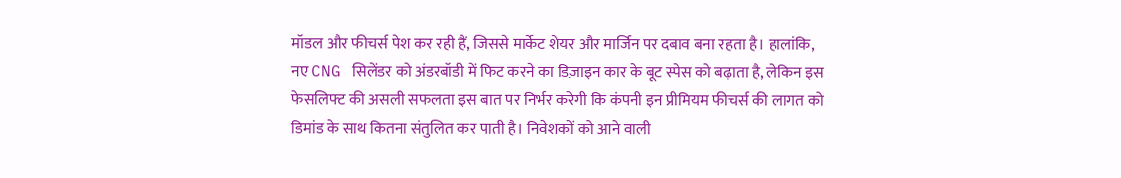मॉडल और फीचर्स पेश कर रही हैं, जिससे मार्केट शेयर और मार्जिन पर दबाव बना रहता है। हालांकि, नए CNG सिलेंडर को अंडरबॉडी में फिट करने का डिज़ाइन कार के बूट स्पेस को बढ़ाता है, लेकिन इस फेसलिफ्ट की असली सफलता इस बात पर निर्भर करेगी कि कंपनी इन प्रीमियम फीचर्स की लागत को डिमांड के साथ कितना संतुलित कर पाती है। निवेशकों को आने वाली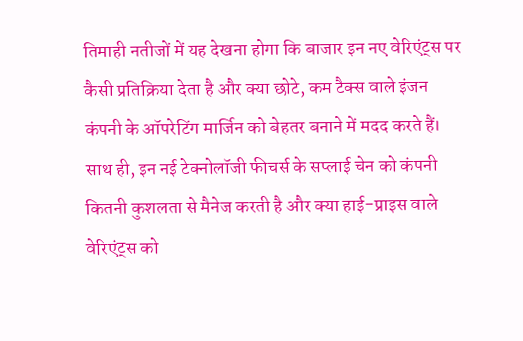तिमाही नतीजों में यह देखना होगा कि बाजार इन नए वेरिएंट्स पर कैसी प्रतिक्रिया देता है और क्या छोटे, कम टैक्स वाले इंजन कंपनी के ऑपरेटिंग मार्जिन को बेहतर बनाने में मदद करते हैं। साथ ही, इन नई टेक्नोलॉजी फीचर्स के सप्लाई चेन को कंपनी कितनी कुशलता से मैनेज करती है और क्या हाई-प्राइस वाले वेरिएंट्स को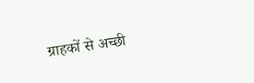ग्राहकों से अच्छी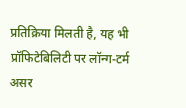प्रतिक्रिया मिलती है, यह भी प्रॉफिटेबिलिटी पर लॉन्ग-टर्म असर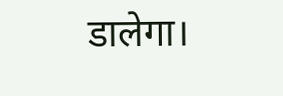डालेगा।